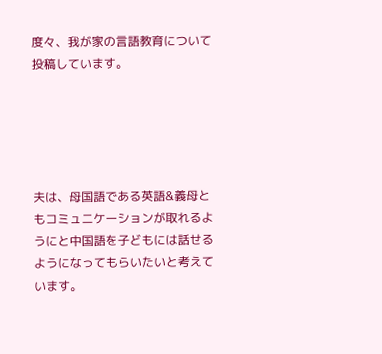度々、我が家の言語教育について投稿しています。





夫は、母国語である英語&義母ともコミュニケーションが取れるようにと中国語を子どもには話せるようになってもらいたいと考えています。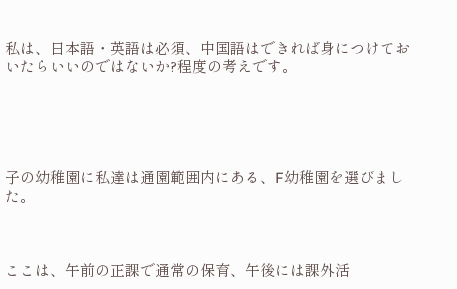私は、日本語・英語は必須、中国語はできれば身につけておいたらいいのではないか?程度の考えです。





子の幼稚園に私達は通園範囲内にある、F幼稚園を選びました。



ここは、午前の正課で通常の保育、午後には課外活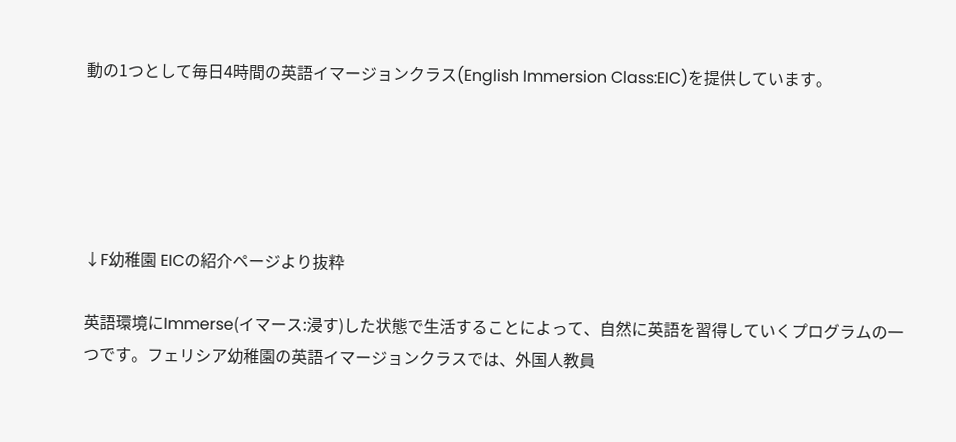動の1つとして毎日4時間の英語イマージョンクラス(English Immersion Class:EIC)を提供しています。





↓F幼稚園 EICの紹介ページより抜粋

英語環境にImmerse(イマース:浸す)した状態で生活することによって、自然に英語を習得していくプログラムの一つです。フェリシア幼稚園の英語イマージョンクラスでは、外国人教員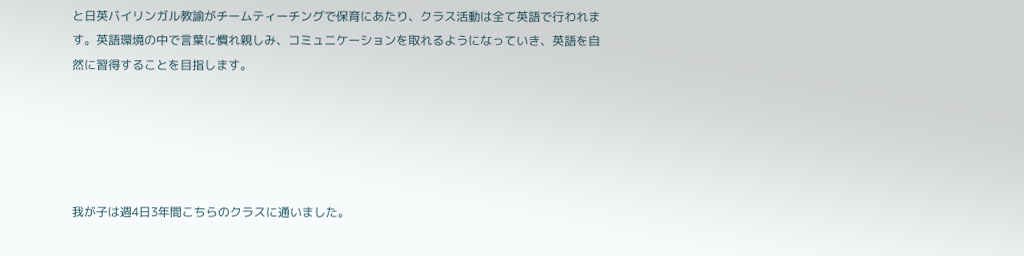と日英バイリンガル教諭がチームティーチングで保育にあたり、クラス活動は全て英語で行われます。英語環境の中で言葉に慣れ親しみ、コミュニケーションを取れるようになっていき、英語を自然に習得することを目指します。





我が子は週4日3年間こちらのクラスに通いました。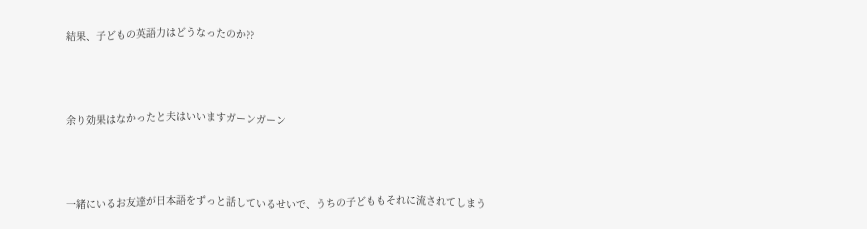結果、子どもの英語力はどうなったのか??





余り効果はなかったと夫はいいますガーンガーン





一緒にいるお友達が日本語をずっと話しているせいで、うちの子どももそれに流されてしまう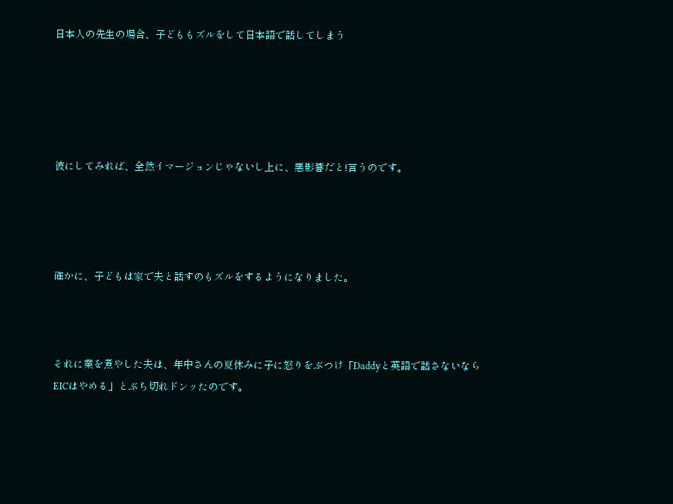日本人の先生の場合、子どももズルをして日本語で話してしまう





彼にしてみれば、全然イマージョンじゃないし上に、悪影響だと!言うのです。




確かに、子どもは家で夫と話すのもズルをするようになりました。



それに業を煮やした夫は、年中さんの夏休みに子に怒りをぶつけ「Daddyと英語で話さないならEICはやめる」とぶち切れドンッたのです。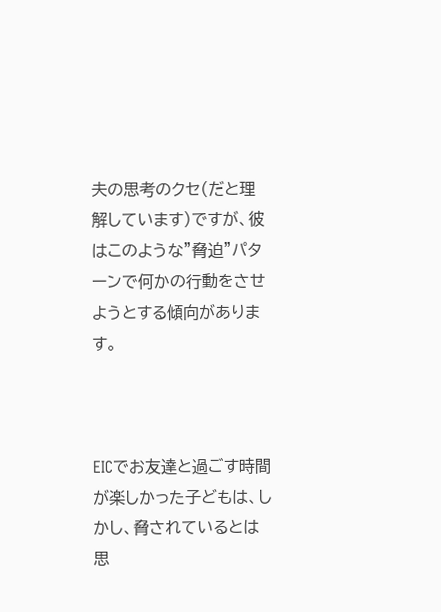夫の思考のクセ(だと理解しています)ですが、彼はこのような”脅迫”パターンで何かの行動をさせようとする傾向があります。



EICでお友達と過ごす時間が楽しかった子どもは、しかし、脅されているとは思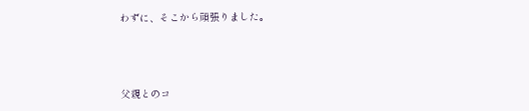わずに、そこから頑張りました。



父親とのコ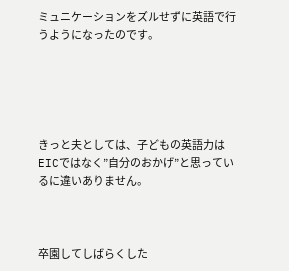ミュニケーションをズルせずに英語で行うようになったのです。





きっと夫としては、子どもの英語力はEICではなく”自分のおかげ”と思っているに違いありません。



卒園してしばらくした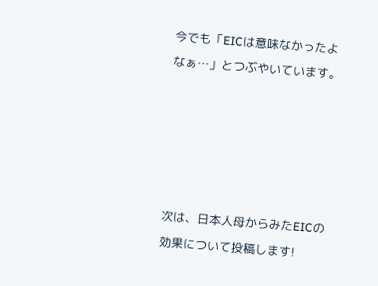今でも「EICは意味なかったよなぁ…」とつぶやいています。





次は、日本人母からみたEICの効果について投稿します!